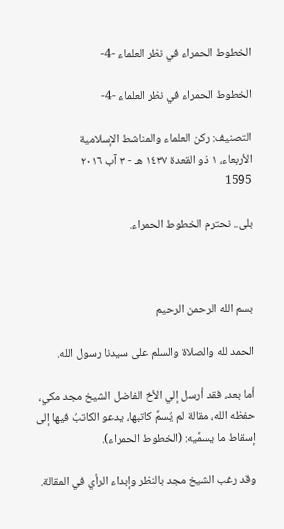الخطوط الحمراء في نظر العلماء -4-

الخطوط الحمراء في نظر العلماء -4-

التصنيف: ركن العلماء والمناشط الإسلامية
الأربعاء، ١ ذو القعدة ١٤٣٧ هـ - ٣ آب ٢٠١٦
1595

بلى.. نحترم الخطوط الحمراء.



بسم الله الرحمن الرحيم

الحمد لله والصلاة والسلم على سيدنا رسول الله.

أما بعد، فقد أرسل إلي الأخ الفاضل الشيخ مجد مكي، حفظه الله، مقالة لم يُسمِّ كاتبها، يدعو الكاتبُ فيها إلى إسقاط ما يسمِّيه: (الخطوط الحمراء).

وقد رغب الشيخ مجد بالنظر وإبداء الرأي في المقالة.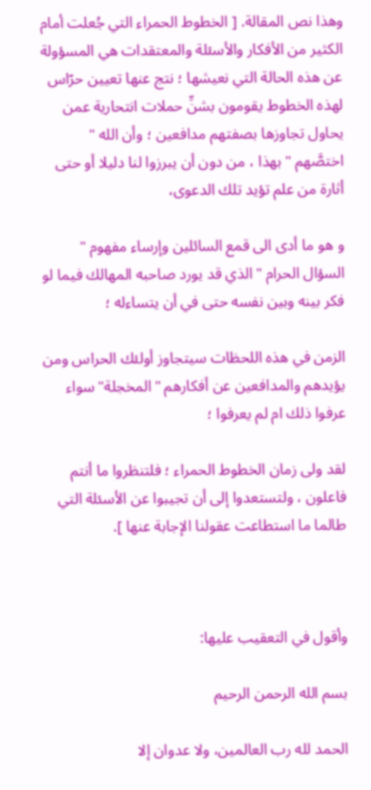وهذا نص المقالة. [ الخطوط الحمراء التي جُعلت أمام الكثير من الأفكار والأسئلة والمعتقدات هي المسؤولة عن هذه الحالة التي نعيشها ؛ نتج عنها تعيين حرّاس لهذه الخطوط يقومون بشنِّ حملات انتحارية عمن يحاول تجاوزها بصفتهم مدافعين ؛ وأن الله " اختصَّهم " بهذا ، من دون أن يبرزوا لنا دليلا أو حتى أثارة من علم تؤيد تلك الدعوى،

و هو ما أدى الى قمع السائلين وإرساء مفهوم " السؤال الحرام " الذي قد يورد صاحبه المهالك فيما لو فكر بينه وبين نفسه حتى في أن يتساءله ؛

الزمن في هذه اللحظات سيتجاوز أولئك الحراس ومن يؤيدهم والمدافعين عن أفكارهم "المخجلة" سواء عرفوا ذلك ام لم يعرفوا ؛

لقد ولى زمان الخطوط الحمراء ؛ فلتنظروا ما أنتم فاعلون ، ولتستعدوا إلى أن تجيبوا عن الأسئلة التي طالما ما استطاعت عقولنا الإجابة عنها ].



وأقول في التعقيب عليها:

بسم الله الرحمن الرحيم

الحمد لله رب العالمين، ولا عدوان إلا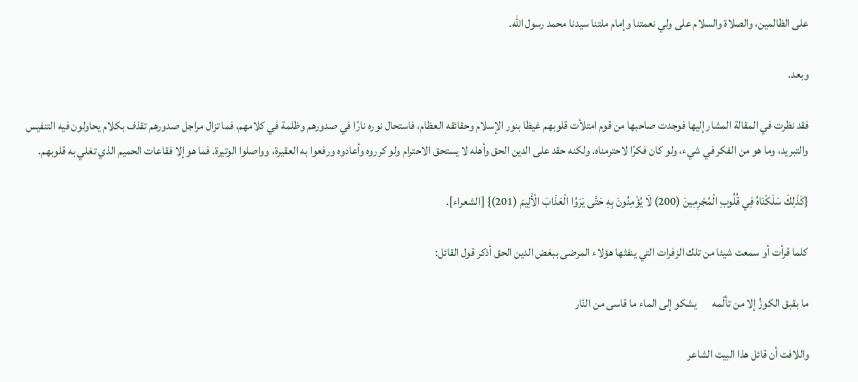على الظالمين، والصلاة والسلام على ولي نعمتنا وإمام ملتنا سيدنا محمد رسول الله.

وبعد.

فقد نظرت في المقالة المشار إليها فوجدت صاحبها من قوم امتلأت قلوبهم غيظا بنور الإسلام وحقائقه العظام، فاستحال نوره نارًا في صدورهم وظلمة في كلامهم، فما تزال مراجل صدورهم تقذف بكلام يحاولون فيه التنفيس والتبريد، وما هو من الفكر في شيء، ولو كان فكرًا لاحترمناه. ولكنه حقد على الدين الحق وأهله لا يستحق الاحترام ولو كرروه وأعادوه ورفعوا به العقيرة، وواصلوا الوتيرة. فما هو إلا فقاعات الحميم الذي تغلي به قلوبهم.

{كَذَلِكَ سَلَكْنَاهُ فِي قُلُوبِ الْمُجْرِمِينَ (200) لَا يُؤْمِنُونَ بِهِ حَتَّى يَرَوُا الْعَذَابَ الْأَلِيمَ (201)} [الشعراء].

كلما قرأت أو سمعت شيئا من تلك الزفرات التي ينفثها هؤلاء المرضى ببغض الدين الحق أذكر قول القائل:

ما بقبق الكوزُ إلا من تألّمه       يشكو إلى الماء ما قاسى من النّار

واللافت أن قائل هذا البيت الشاعر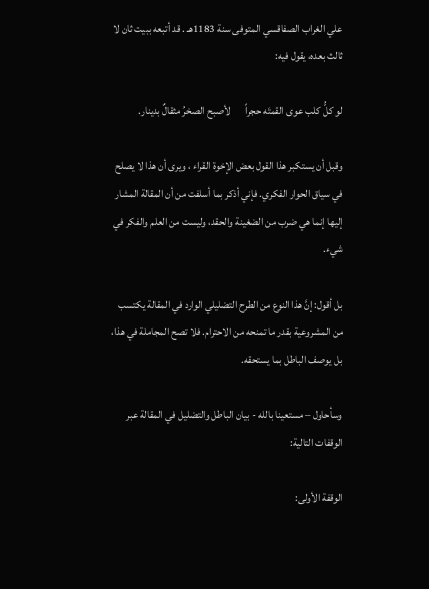علي الغراب الصفاقسي المتوفى سنة 1183هـ . قد أتبعه ببيت ثان لا ثالث بعده، يقول فيه:

لو كلُّ كلب عوى القمتَه حجراً       لأصبح الصخرُ مثقالٌ بدينار.

وقبل أن يستكبر هذا القول بعض الإخوة القراء ، ويرى أن هذا لا يصلح في سياق الحوار الفكري. فإني أذكر بما أسلفت من أن المقالة المشار إليها إنما هي ضرب من الضغينة والحقد، وليست من العلم والفكر في شيء.

بل أقول: إنَّ هذا النوع من الطرح التضليلي الوارد في المقالة يكتسب من المشروعية بقدر ما تمنحه من الاحترام. فلا تصح المجاملة في هذا، بل يوصف الباطل بما يستحقه.

وسأحاول – مستعينا بالله - بيان الباطل والتضليل في المقالة عبر الوقفات التالية:

الوقفة الأولى: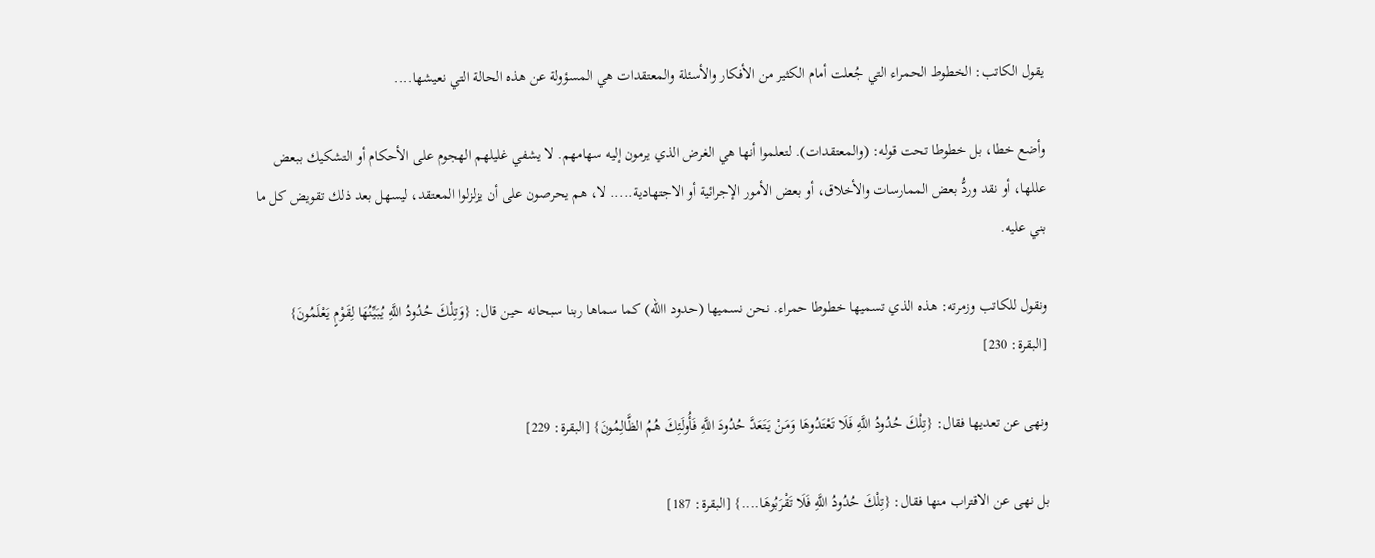يقول الكاتب: الخطوط الحمراء التي جُعلت أمام الكثير من الأفكار والأسئلة والمعتقدات هي المسؤولة عن هذه الحالة التي نعيشها....

وأضع خطا، بل خطوطا تحت قوله: (والمعتقدات). لتعلموا أنها هي الغرض الذي يرمون إليه سهامهم. لا يشفي غليلهم الهجوم على الأحكام أو التشكيك ببعض عللها، أو نقد وردُّ بعض الممارسات والأخلاق، أو بعض الأمور الإجرائية أو الاجتهادية..... لا، هم يحرصون على أن يزلزلوا المعتقد، ليسهل بعد ذلك تقويض كل ما بني عليه.

ونقول للكاتب وزمرته: هذه الذي تسميها خطوطا حمراء. نحن نسميها (حدود االله) كما سماها ربنا سبحانه حين قال: {وَتِلْكَ حُدُودُ اللَّهِ يُبَيِّنُهَا لِقَوْمٍ يَعْلَمُونَ} [البقرة: 230]

ونهى عن تعديها فقال: {تِلْكَ حُدُودُ اللَّهِ فَلَا تَعْتَدُوهَا وَمَنْ يَتَعَدَّ حُدُودَ اللَّهِ فَأُولَئِكَ هُمُ الظَّالِمُونَ} [البقرة: 229]

بل نهى عن الاقتراب منها فقال: {تِلْكَ حُدُودُ اللَّهِ فَلَا تَقْرَبُوهَا....} [البقرة: 187]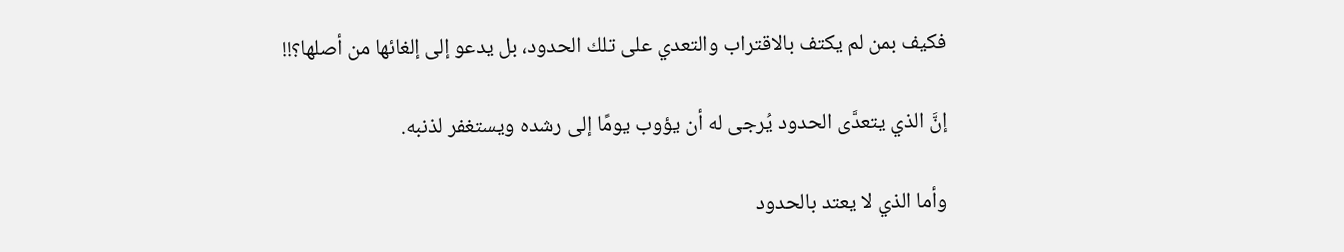فكيف بمن لم يكتف بالاقتراب والتعدي على تلك الحدود، بل يدعو إلى إلغائها من أصلها؟!!

إنَّ الذي يتعدَّى الحدود يُرجى له أن يؤوب يومًا إلى رشده ويستغفر لذنبه.

وأما الذي لا يعتد بالحدود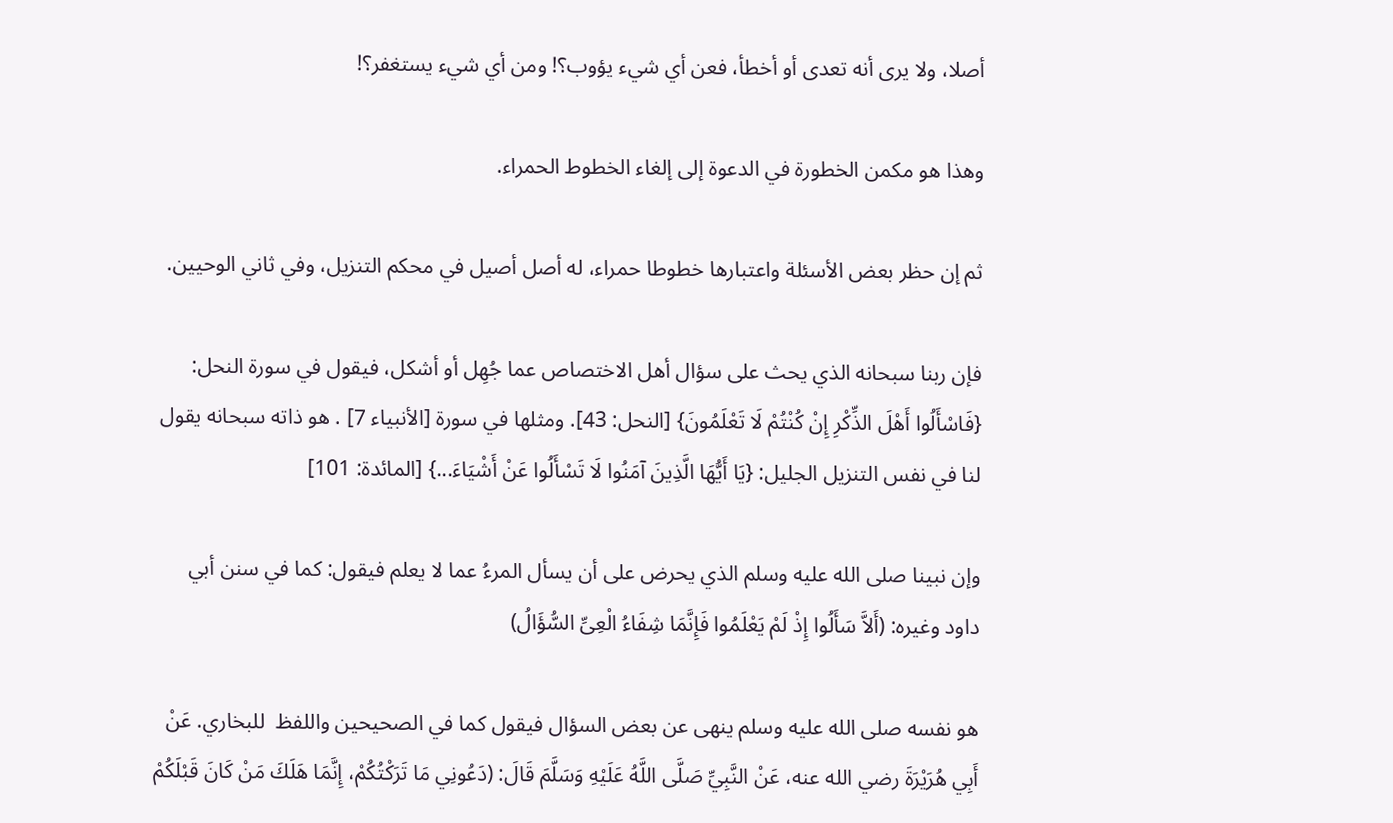أصلا، ولا يرى أنه تعدى أو أخطأ، فعن أي شيء يؤوب؟! ومن أي شيء يستغفر؟!

وهذا هو مكمن الخطورة في الدعوة إلى إلغاء الخطوط الحمراء.

ثم إن حظر بعض الأسئلة واعتبارها خطوطا حمراء، له أصل أصيل في محكم التنزيل، وفي ثاني الوحيين.

فإن ربنا سبحانه الذي يحث على سؤال أهل الاختصاص عما جُهِل أو أشكل، فيقول في سورة النحل: {فَاسْأَلُوا أَهْلَ الذِّكْرِ إِنْ كُنْتُمْ لَا تَعْلَمُونَ} [النحل: 43]. ومثلها في سورة [الأنبياء 7] . هو ذاته سبحانه يقول لنا في نفس التنزيل الجليل: {يَا أَيُّهَا الَّذِينَ آمَنُوا لَا تَسْأَلُوا عَنْ أَشْيَاءَ...} [المائدة: 101]

وإن نبينا صلى الله عليه وسلم الذي يحرض على أن يسأل المرءُ عما لا يعلم فيقول: كما في سنن أبي داود وغيره: (أَلاَّ سَأَلُوا إِذْ لَمْ يَعْلَمُوا فَإِنَّمَا شِفَاءُ الْعِىِّ السُّؤَالُ)

هو نفسه صلى الله عليه وسلم ينهى عن بعض السؤال فيقول كما في الصحيحين واللفظ  للبخاري. عَنْ أَبِي هُرَيْرَةَ رضي الله عنه، عَنْ النَّبِيِّ صَلَّى اللَّهُ عَلَيْهِ وَسَلَّمَ قَالَ: (دَعُونِي مَا تَرَكْتُكُمْ، إِنَّمَا هَلَكَ مَنْ كَانَ قَبْلَكُمْ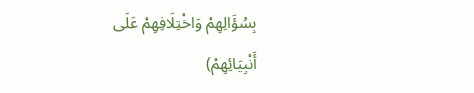بِسُؤَالِهِمْ وَاخْتِلَافِهِمْ عَلَى أَنْبِيَائِهِمْ)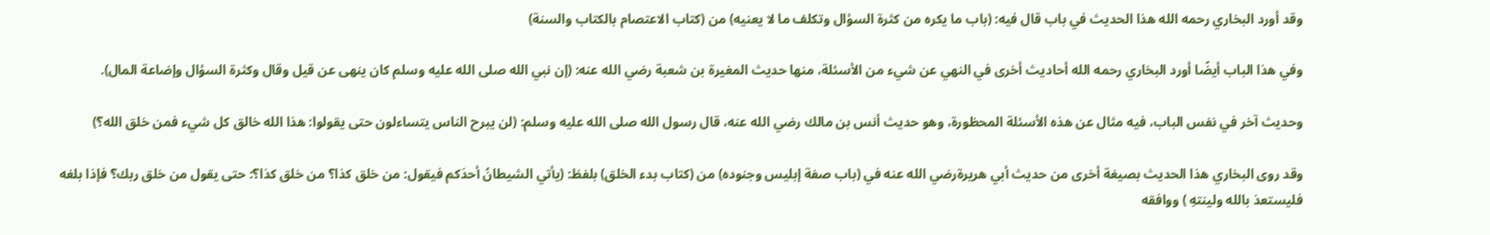وقد أورد البخاري رحمه الله هذا الحديث في باب قال فيه: (باب ما يكره من كثرة السؤال وتكلف ما لا يعنيه) من (كتاب الاعتصام بالكتاب والسنة)

وفي هذا الباب أيضًا أورد البخاري رحمه الله أحاديث أخرى في النهي عن شيء من الأسئلة، منها حديث المغيرة بن شعبة رضي الله عنه: (إن نبي الله صلى الله عليه وسلم كان ينهى عن قيل وقال وكثرة السؤال وإضاعة المال).

وحديث آخر في نفس الباب، فيه مثال عن هذه الأسئلة المحظورة، وهو حديث أنس بن مالك رضي الله عنه، قال رسول الله صلى الله عليه وسلم: (لن يبرح الناس يتساءلون حتى يقولوا: هذا الله خالق كل شيء فمن خلق الله؟)

وقد روى البخاري هذا الحديث بصيغة أخرى من حديث أبي هريرةرضي الله عنه في (باب صفة إبليس وجنوده) من (كتاب بدء الخلق) بلفظ: (يأتي الشيطانُ أحدَكم فيقول: من خلق كذا؟ من خلق كذا؟: حتى يقول من خلق ربك؟ فإذا بلغه فليستعذ بالله ولينتهِ ) ووافقه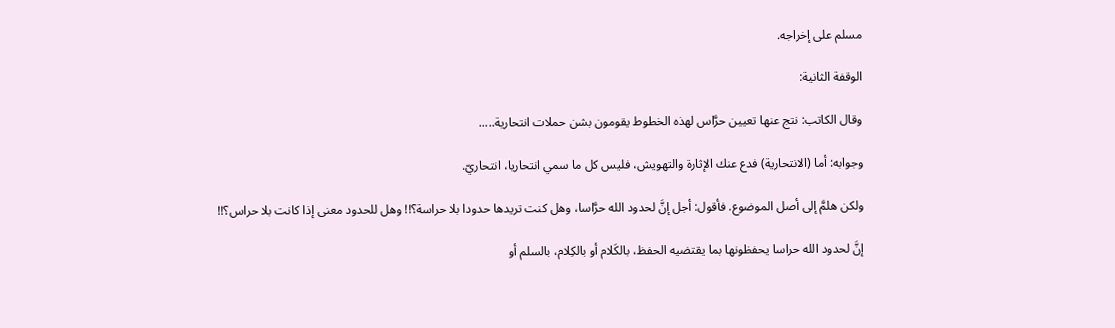مسلم على إخراجه.

الوقفة الثانية:

وقال الكاتب: نتج عنها تعيين حرَّاس لهذه الخطوط يقومون بشن حملات انتحارية.....

وجوابه: أما (الانتحارية) فدع عنك الإثارة والتهويش، فليس كل ما سمي انتحاريا، انتحاريّ.

ولكن هلمَّ إلى أصل الموضوع. فأقول: أجل إنَّ لحدود الله حرَّاسا، وهل كنت تريدها حدودا بلا حراسة؟!! وهل للحدود معنى إذا كانت بلا حراس؟!!

إنَّ لحدود الله حراسا يحفظونها بما يقتضيه الحفظ، بالكَلام أو بالكِلام، بالسلم أو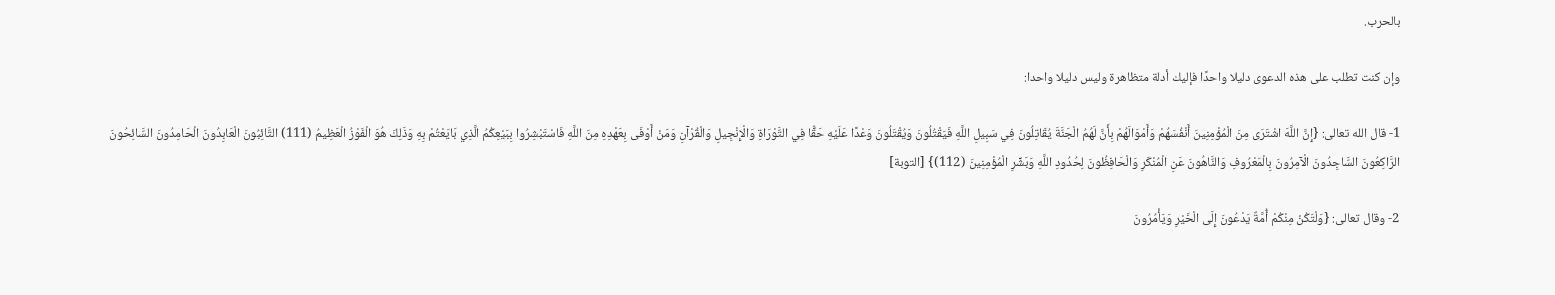بالحرب.

وإن كنت تطلب على هذه الدعوى دليلا واحدًا فإليك أدلة متظاهرة وليس دليلا واحدا:

1- قال الله تعالى: {إِنَّ اللَّهَ اشْتَرَى مِنَ الْمُؤْمِنِينَ أَنْفُسَهُمْ وَأَمْوَالَهُمْ بِأَنَّ لَهُمُ الْجَنَّةَ يُقَاتِلُونَ فِي سَبِيلِ اللَّهِ فَيَقْتُلُونَ وَيُقْتَلُونَ وَعْدًا عَلَيْهِ حَقًّا فِي التَّوْرَاةِ وَالْإِنْجِيلِ وَالْقُرْآنِ وَمَنْ أَوْفَى بِعَهْدِهِ مِنَ اللَّهِ فَاسْتَبْشِرُوا بِبَيْعِكُمُ الَّذِي بَايَعْتُمْ بِهِ وَذَلِكَ هُوَ الْفَوْزُ الْعَظِيمُ (111) التَّائِبُونَ الْعَابِدُونَ الْحَامِدُونَ السَّائِحُونَ الرَّاكِعُونَ السَّاجِدُونَ الْآمِرُونَ بِالْمَعْرُوفِ وَالنَّاهُونَ عَنِ الْمُنْكَرِ وَالْحَافِظُونَ لِحُدُودِ اللَّهِ وَبَشِّرِ الْمُؤْمِنِينَ (112)} [التوبة]

2- وقال تعالى: {وَلْتَكُنْ مِنْكُمْ أُمَّةٌ يَدْعُونَ إِلَى الْخَيْرِ وَيَأْمُرُونَ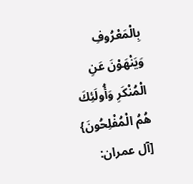بِالْمَعْرُوفِ وَيَنْهَوْنَ عَنِ الْمُنْكَرِ وَأُولَئِكَ هُمُ الْمُفْلِحُونَ} [آل عمران: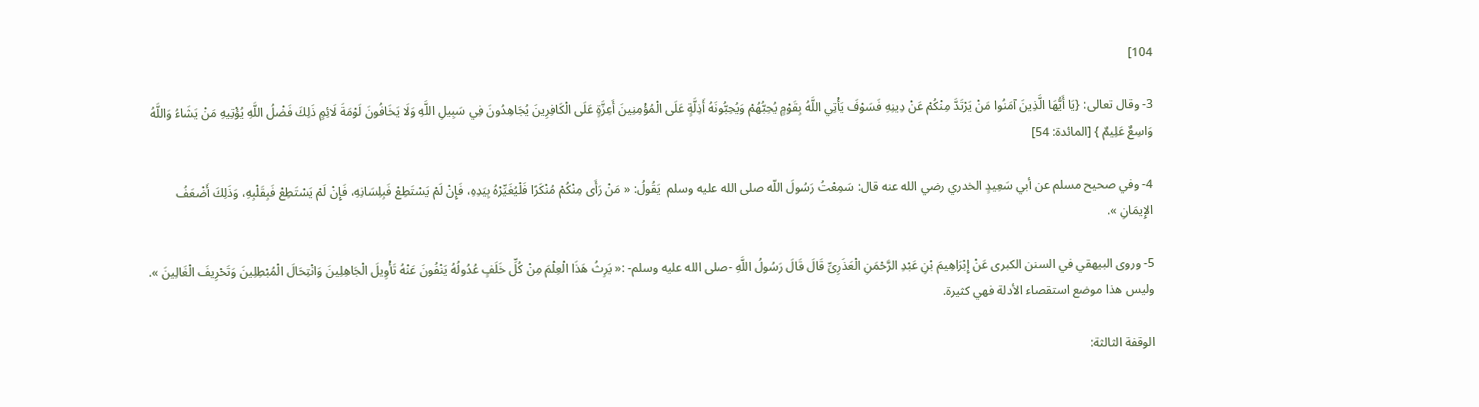104]

3- وقال تعالى: {يَا أَيُّهَا الَّذِينَ آمَنُوا مَنْ يَرْتَدَّ مِنْكُمْ عَنْ دِينِهِ فَسَوْفَ يَأْتِي اللَّهُ بِقَوْمٍ يُحِبُّهُمْ وَيُحِبُّونَهُ أَذِلَّةٍ عَلَى الْمُؤْمِنِينَ أَعِزَّةٍ عَلَى الْكَافِرِينَ يُجَاهِدُونَ فِي سَبِيلِ اللَّهِ وَلَا يَخَافُونَ لَوْمَةَ لَائِمٍ ذَلِكَ فَضْلُ اللَّهِ يُؤْتِيهِ مَنْ يَشَاءُ وَاللَّهُ وَاسِعٌ عَلِيمٌ } [المائدة: 54]

4- وفي صحيح مسلم عن أبي سَعِيدٍ الخدري رضي الله عنه قال: سَمِعْتُ رَسُولَ اللّه صلى الله عليه وسلم  يَقُولُ: « مَنْ رَأَى مِنْكُمْ مُنْكَرًا فَلْيُغَيِّرْهُ بِيَدِهِ، فَإِنْ لَمْ يَسْتَطِعْ فَبِلِسَانِهِ، فَإِنْ لَمْ يَسْتَطِعْ فَبِقَلْبِهِ، وَذَلِكَ أَضْعَفُ الإِيمَانِ ».

5- وروى البيهقي في السنن الكبرى عَنْ إِبْرَاهِيمَ بْنِ عَبْدِ الرَّحْمَنِ الْعَذَرِىِّ قَالَ قَالَ رَسُولُ اللَّهِ -صلى الله عليه وسلم- :« يَرِثُ هَذَا الْعِلْمَ مِنْ كُلِّ خَلَفٍ عُدُولُهُ يَنْفُونَ عَنْهُ تَأْوِيلَ الْجَاهِلِينَ وَانْتِحَالَ الْمُبْطِلِينَ وَتَحْرِيفَ الْغَالِينَ ». وليس هذا موضع استقصاء الأدلة فهي كثيرة.

الوقفة الثالثة: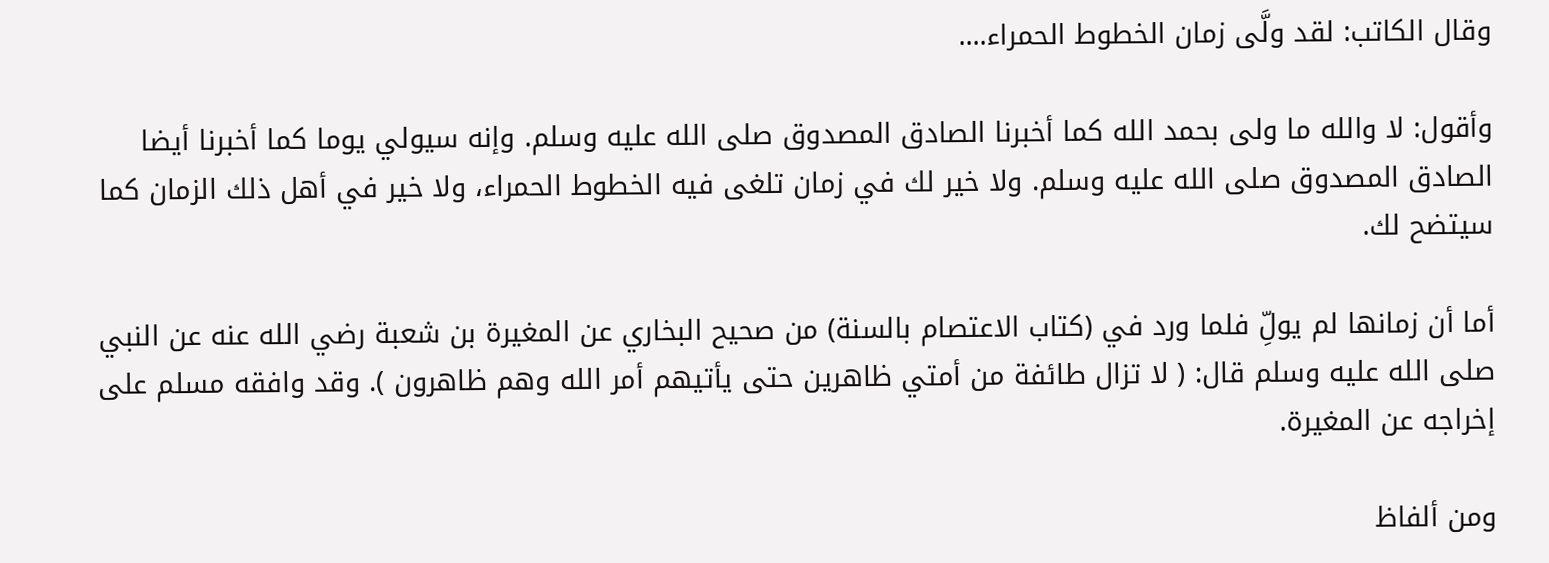وقال الكاتب: لقد ولَّى زمان الخطوط الحمراء....

وأقول: لا والله ما ولى بحمد الله كما أخبرنا الصادق المصدوق صلى الله عليه وسلم. وإنه سيولي يوما كما أخبرنا أيضا الصادق المصدوق صلى الله عليه وسلم. ولا خير لك في زمان تلغى فيه الخطوط الحمراء، ولا خير في أهل ذلك الزمان كما سيتضح لك.

أما أن زمانها لم يولِّ فلما ورد في (كتاب الاعتصام بالسنة) من صحيح البخاري عن المغيرة بن شعبة رضي الله عنه عن النبي صلى الله عليه وسلم قال: ( لا تزال طائفة من أمتي ظاهرين حتى يأتيهم أمر الله وهم ظاهرون ). وقد وافقه مسلم على إخراجه عن المغيرة.

ومن ألفاظ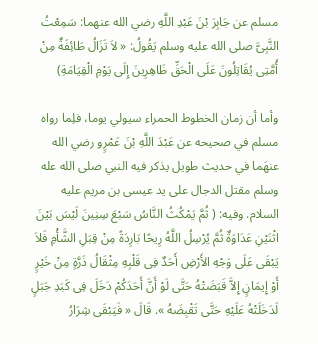مسلم عن جَابِرَ بْنَ عَبْدِ اللَّهِ رضي الله عنهما: سَمِعْتُ النَّبِىَّ صلى الله عليه وسلم يَقُولُ: « لاَ تَزَالُ طَائِفَةٌ مِنْ أُمَّتِى يُقَاتِلُونَ عَلَى الْحَقِّ ظَاهِرِينَ إِلَى يَوْمِ الْقِيَامَةِ)

وأما أن زمان الخطوط الحمراء سيولي يوما، فلِما رواه مسلم في صحيحه عن عَبْدَ اللَّهِ بْنَ عَمْرٍو رضي الله عنهَما في حديث طويل يذكر فيه النبي صلى الله عله وسلم مقتل الدجال على يد عيسى بن مريم عليه السلام. وفيه: ( ثُمَّ يَمْكُثُ النَّاسُ سَبْعَ سِنِينَ لَيْسَ بَيْنَ اثْنَيْنِ عَدَاوَةٌ ثُمَّ يُرْسِلُ اللَّهُ رِيحًا بَارِدَةً مِنْ قِبَلِ الشَّأْمِ فَلاَ يَبْقَى عَلَى وَجْهِ الأَرْضِ أَحَدٌ فِى قَلْبِهِ مِثْقَالُ ذَرَّةٍ مِنْ خَيْرٍ أَوْ إِيمَانٍ إِلاَّ قَبَضَتْهُ حَتَّى لَوْ أَنَّ أَحَدَكُمْ دَخَلَ فِى كَبَدِ جَبَلٍ لَدَخَلَتْهُ عَلَيْهِ حَتَّى تَقْبِضَهُ ». قَالَ « فَيَبْقَى شِرَارُ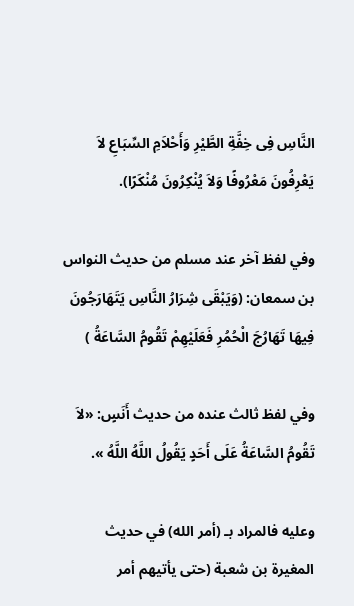النَّاسِ فِى خِفَّةِ الطَّيْرِ وَأَحْلاَمِ السِّبَاعِ لاَ يَعْرِفُونَ مَعْرُوفًا وَلاَ يُنْكِرُونَ مُنْكَرًا).

وفي لفظ آخر عند مسلم من حديث النواس بن سمعان: (وَيَبْقَى شِرَارُ النَّاسِ يَتَهَارَجُونَ فِيهَا تَهَارُجَ الْحُمُرِ فَعَلَيْهِمْ تَقُومُ السَّاعَةُ )

وفي لفظ ثالث عنده من حديث أَنَسٍ: «لاَ تَقُومُ السَّاعَةُ عَلَى أَحَدٍ يَقُولُ اللَّهُ اللَّهُ ».

وعليه فالمراد بـ (أمر الله) في حديث المغيرة بن شعبة (حتى يأتيهم أمر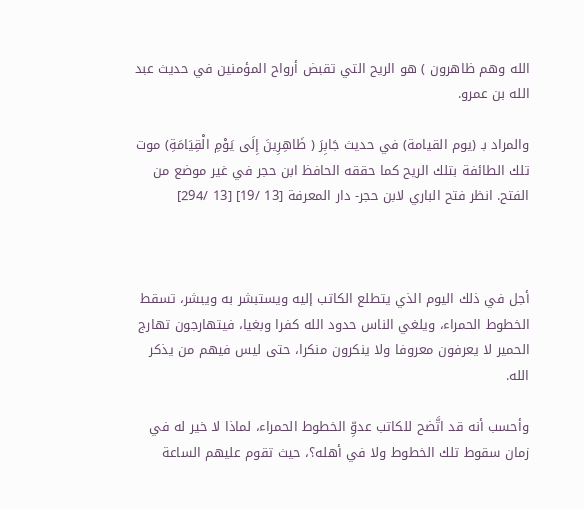الله وهم ظاهرون ) هو الريح التي تقبض أرواح المؤمنين في حديث عبد الله بن عمرو.

والمراد بـ (يوم القيامة) في حديث جَابِرَ ( ظَاهِرِينَ إِلَى يَوْمِ الْقِيَامَةِ) موت تلك الطائفة بتلك الريح كما حققه الحافظ ابن حجر في غير موضع من الفتح. انظر فتح الباري لابن حجر- دار المعرفة [13 /19] [13 /294]



أجل في ذلك اليوم الذي يتطلع الكاتب إليه ويستبشر به ويبشر، تسقط الخطوط الحمراء، ويلغي الناس حدود الله كفرا وبغيا، فيتهارجون تهارج الحمير لا يعرفون معروفا ولا ينكرون منكرا، حتى ليس فيهم من يذكر الله.

وأحسب أنه قد اتَّضح للكاتب عدوِّ الخطوط الحمراء، لماذا لا خير له في زمان سقوط تلك الخطوط ولا في أهله؟، حيث تقوم عليهم الساعة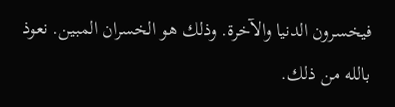فيخسرون الدنيا والآخرة. وذلك هو الخسران المبين. نعوذ بالله من ذلك.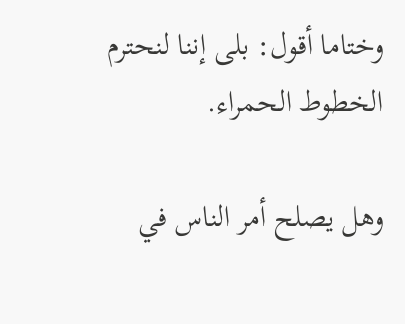وختاما أقول: بلى إننا لنحترم الخطوط الحمراء.

وهل يصلح أمر الناس في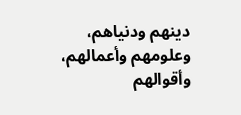دينهم ودنياهم، وعلومهم وأعمالهم، وأقوالهم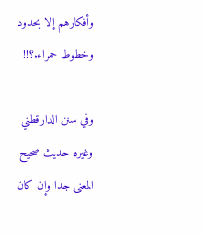وأفكارهم إلا بحدود وخطوط حمراء.؟!!

وفي سنن الدارقطني وغيره حديث صحيح المعنى جدا وإن كان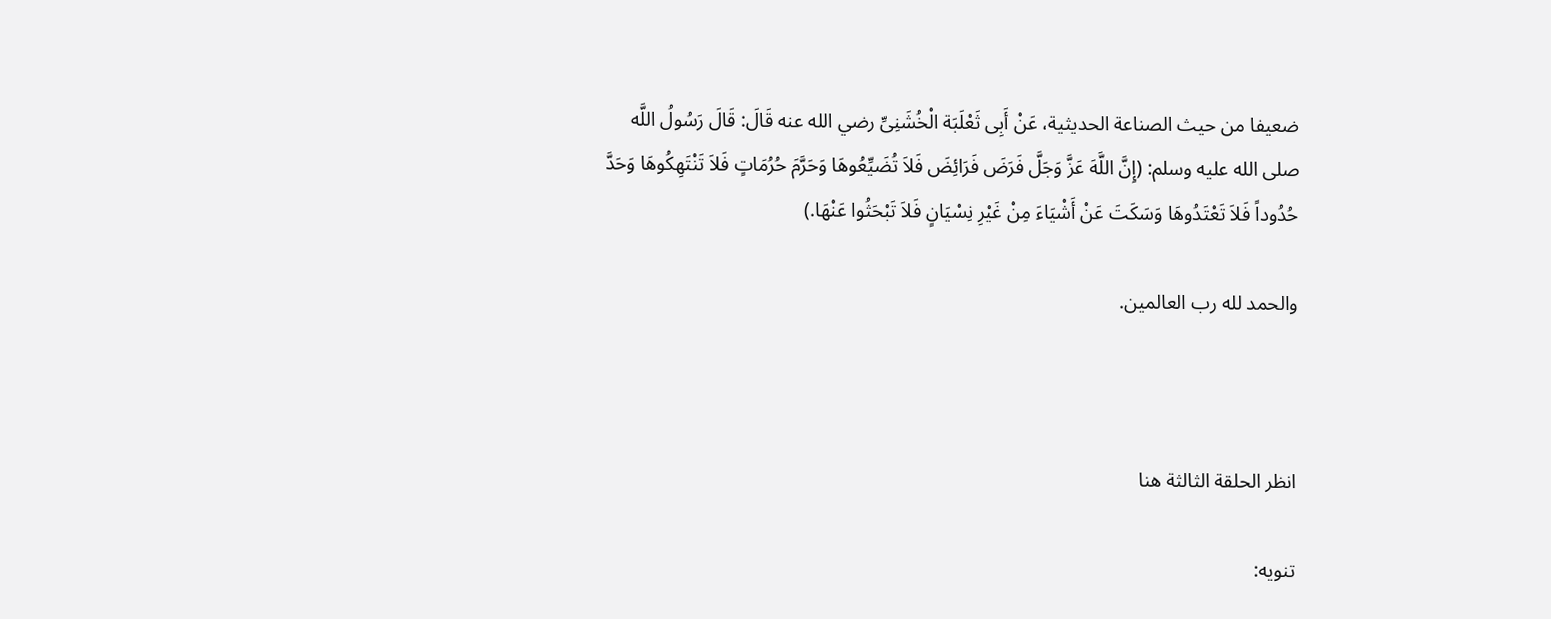ضعيفا من حيث الصناعة الحديثية، عَنْ أَبِى ثَعْلَبَة الْخُشَنِىِّ رضي الله عنه قَالَ: قَالَ رَسُولُ اللَّه  صلى الله عليه وسلم: (إِنَّ اللَّهَ عَزَّ وَجَلَّ فَرَضَ فَرَائِضَ فَلاَ تُضَيِّعُوهَا وَحَرَّمَ حُرُمَاتٍ فَلاَ تَنْتَهِكُوهَا وَحَدَّ حُدُوداً فَلاَ تَعْتَدُوهَا وَسَكَتَ عَنْ أَشْيَاءَ مِنْ غَيْرِ نِسْيَانٍ فَلاَ تَبْحَثُوا عَنْهَا.)

والحمد لله رب العالمين.



انظر الحلقة الثالثة هنا

تنويه: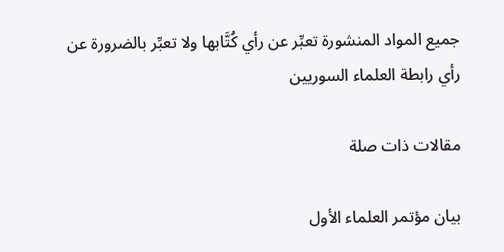جميع المواد المنشورة تعبِّر عن رأي كُتَّابها ولا تعبِّر بالضرورة عن رأي رابطة العلماء السوريين

مقالات ذات صلة

بيان مؤتمر العلماء الأول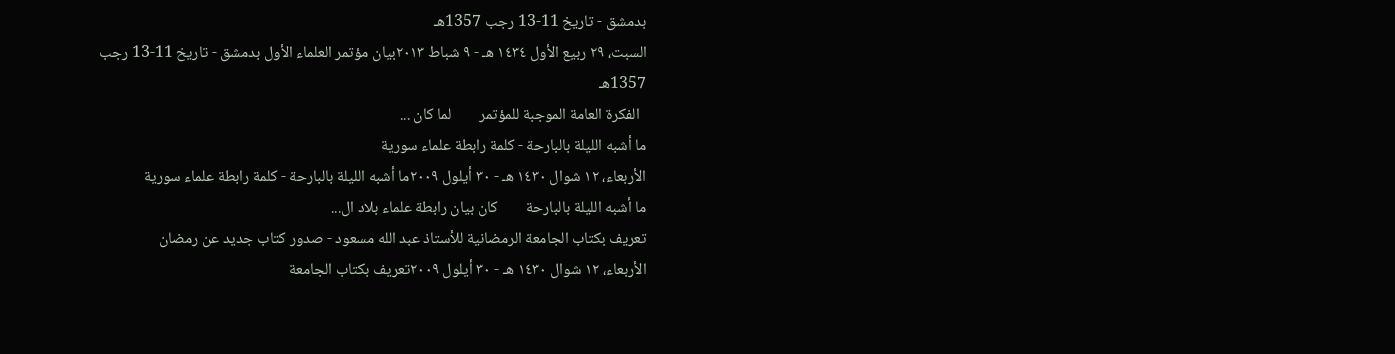بدمشق - تاريخ 11-13 رجب 1357هـ
السبت، ٢٩ ربيع الأول ١٤٣٤ هـ - ٩ شباط ٢٠١٣بيان مؤتمر العلماء الأول بدمشق - تاريخ 11-13 رجب 1357هـ
  الفكرة العامة الموجبة للمؤتمر        لما كان ...
ما أشبه الليلة بالبارحة - كلمة رابطة علماء سورية
الأربعاء، ١٢ شوال ١٤٣٠ هـ - ٣٠ أيلول ٢٠٠٩ما أشبه الليلة بالبارحة - كلمة رابطة علماء سورية
ما أشبه الليلة بالبارحة        كان بيان رابطة علماء بلاد ال...
تعريف بكتاب الجامعة الرمضانية للأستاذ عبد الله مسعود - صدور كتاب جديد عن رمضان
الأربعاء، ١٢ شوال ١٤٣٠ هـ - ٣٠ أيلول ٢٠٠٩تعريف بكتاب الجامعة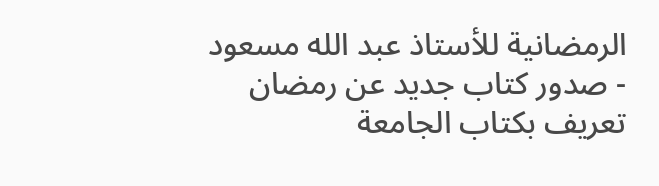الرمضانية للأستاذ عبد الله مسعود - صدور كتاب جديد عن رمضان
تعريف بكتاب الجامعة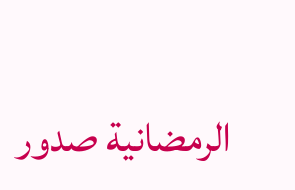الرمضانية صدور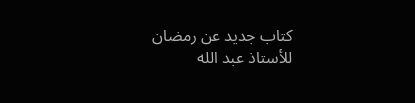كتاب جديد عن رمضان للأستاذ عبد الله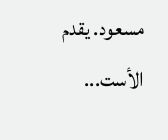مسعود. يقدم الأست...